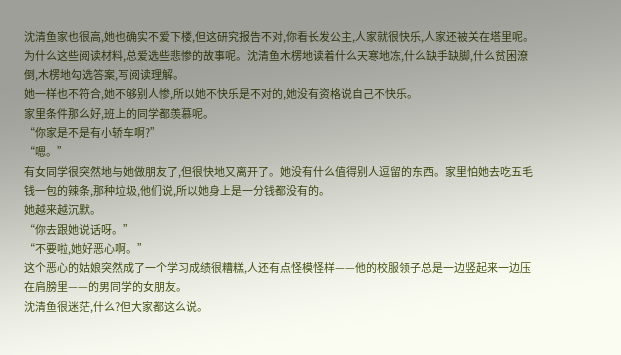沈清鱼家也很高,她也确实不爱下楼,但这研究报告不对,你看长发公主,人家就很快乐,人家还被关在塔里呢。
为什么这些阅读材料,总爱选些悲惨的故事呢。沈清鱼木楞地读着什么天寒地冻,什么缺手缺脚,什么贫困潦倒,木楞地勾选答案,写阅读理解。
她一样也不符合,她不够别人惨,所以她不快乐是不对的,她没有资格说自己不快乐。
家里条件那么好,班上的同学都羡慕呢。
“你家是不是有小轿车啊?”
“嗯。”
有女同学很突然地与她做朋友了,但很快地又离开了。她没有什么值得别人逗留的东西。家里怕她去吃五毛钱一包的辣条,那种垃圾,他们说,所以她身上是一分钱都没有的。
她越来越沉默。
“你去跟她说话呀。”
“不要啦,她好恶心啊。”
这个恶心的姑娘突然成了一个学习成绩很糟糕,人还有点怪模怪样——他的校服领子总是一边竖起来一边压在肩膀里——的男同学的女朋友。
沈清鱼很迷茫,什么?但大家都这么说。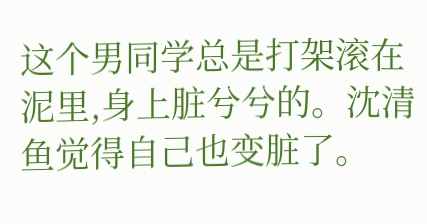这个男同学总是打架滚在泥里,身上脏兮兮的。沈清鱼觉得自己也变脏了。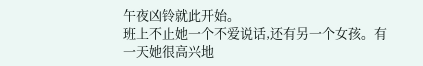午夜凶铃就此开始。
班上不止她一个不爱说话,还有另一个女孩。有一天她很高兴地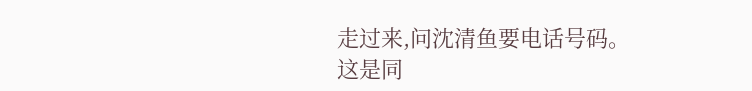走过来,问沈清鱼要电话号码。
这是同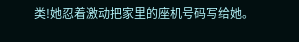类!她忍着激动把家里的座机号码写给她。